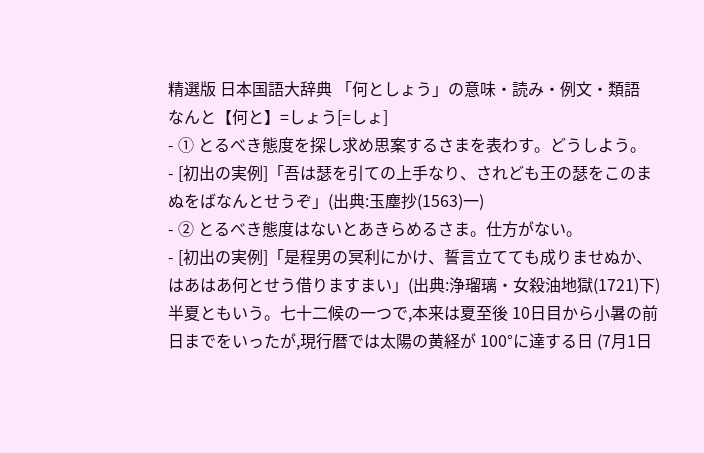精選版 日本国語大辞典 「何としょう」の意味・読み・例文・類語
なんと【何と】=しょう[=しょ]
- ① とるべき態度を探し求め思案するさまを表わす。どうしよう。
- [初出の実例]「吾は瑟を引ての上手なり、されども王の瑟をこのまぬをばなんとせうぞ」(出典:玉塵抄(1563)一)
- ② とるべき態度はないとあきらめるさま。仕方がない。
- [初出の実例]「是程男の冥利にかけ、誓言立てても成りませぬか、はあはあ何とせう借りますまい」(出典:浄瑠璃・女殺油地獄(1721)下)
半夏ともいう。七十二候の一つで,本来は夏至後 10日目から小暑の前日までをいったが,現行暦では太陽の黄経が 100°に達する日 (7月1日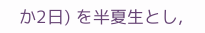か2日) を半夏生とし,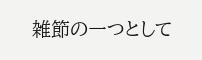雑節の一つとして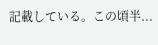記載している。この頃半...